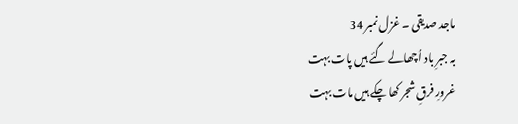ماجد صدیقی ۔ غزل نمبر 34
بہ جبرِ باد اُچھالے گئے ہیں پات بہت
غرورِ فرقِ شجر کھا چکے ہیں مات بہت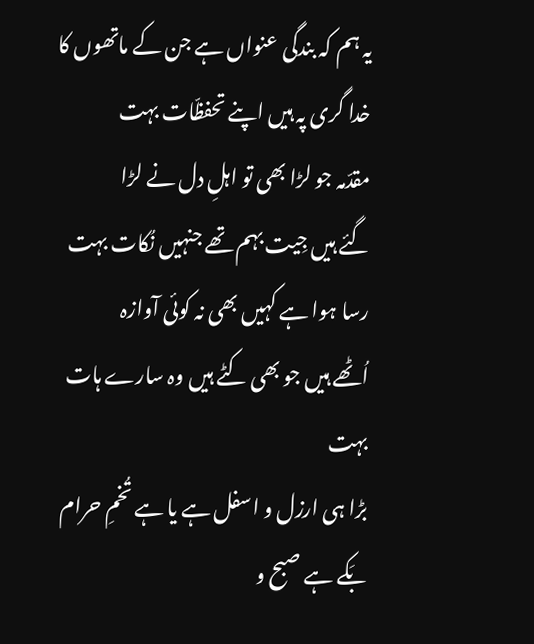یہ ہم کہ بندگی عنواں ہے جن کے ماتھوں کا
خدا گری پہ ہیں اپنے تحفظّات بہت
مقدّمہ جو لڑا بھی تو اہلِ دل نے لڑا
گئے ہیں جِیت بہم تھے جنہیں نُکات بہت
رسا ہوا ہے کہیں بھی نہ کوئی آوازہ
اُٹھے ہیں جو بھی کٹے ہیں وہ سارے ہات بہت
بڑا ہی ارزل و اسفل ہے یا ہے تُخمِ حرام
بَکے ہے صبح و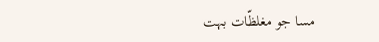مسا جو مغلظّات بہت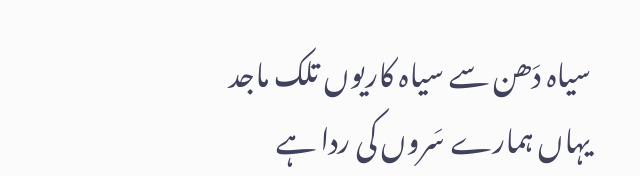سیاہ دَھن سے سیاہ کاریوں تلک ماجد
یہاں ہمارے سَروں کی ردا ہے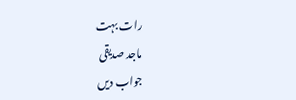رات بہت
ماجد صدیقی
جواب دیں